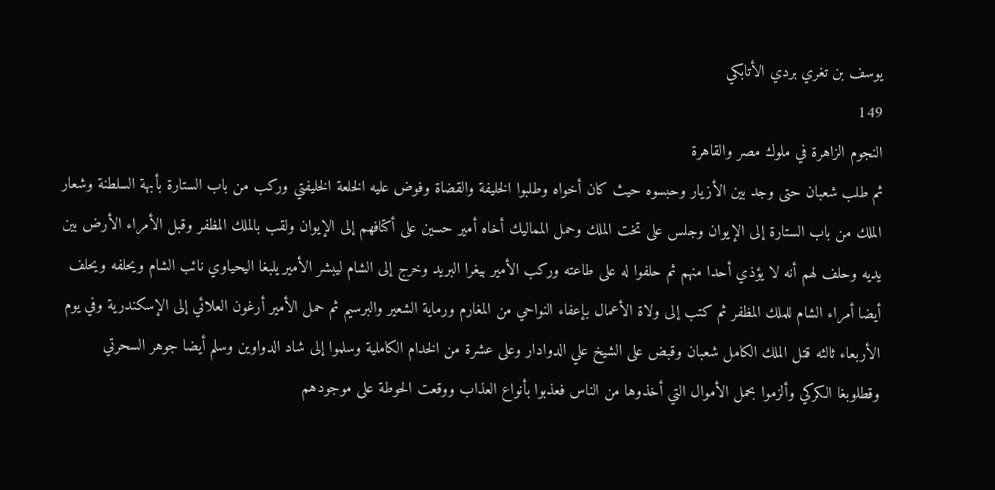يوسف بن تغري بردي الأتابكي
149
النجوم الزاهرة في ملوك مصر والقاهرة
ثم طلب شعبان حتى وجد بين الأزيار وحبسوه حيث كان أخواه وطلبوا الخليفة والقضاة وفوض عليه الخلعة الخليفتي وركب من باب الستارة بأبهة السلطنة وشعار الملك من باب الستارة إلى الإيوان وجلس على تخت الملك وحمل المماليك أخاه أمير حسين على أكتافهم إلى الإيوان ولقب بالملك المظفر وقبل الأمراء الأرض بين يديه وحلف لهم أنه لا يؤذي أحدا منهم ثم حلفوا له على طاعته وركب الأمير بيغرا البريد وخرج إلى الشام ليبشر الأمير يلبغا اليحياوي نائب الشام ويحلفه ويحلف أيضا أمراء الشام للملك المظفر ثم كتب إلى ولاة الأعمال بإعفاء النواحي من المغارم ورماية الشعير والبرسيم ثم حمل الأمير أرغون العلائي إلى الإسكندرية وفي يوم الأربعاء ثالثه قتل الملك الكامل شعبان وقبض على الشيخ علي الدوادار وعلى عشرة من الخدام الكاملية وسلموا إلى شاد الدواوين وسلم أيضا جوهر السحرتي وقطلوبغا الكركي وألزموا بحمل الأموال التي أخذوها من الناس فعذبوا بأنواع العذاب ووقعت الحوطة على موجودهم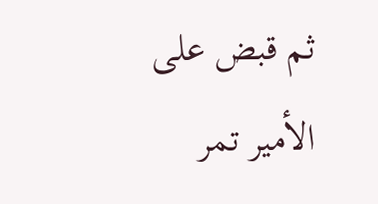ثم قبض على الأمير تمر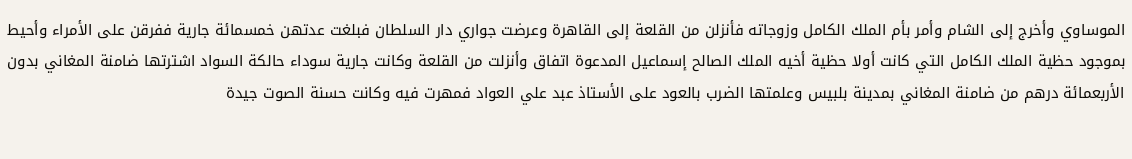الموساوي وأخرج إلى الشام وأمر بأم الملك الكامل وزوجاته فأنزلن من القلعة إلى القاهرة وعرضت جواري دار السلطان فبلغت عدتهن خمسمائة جارية ففرقن على الأمراء وأحيط بموجود حظية الملك الكامل التي كانت أولا حظية أخيه الملك الصالح إسماعيل المدعوة اتفاق وأنزلت من القلعة وكانت جارية سوداء حالكة السواد اشترتها ضامنة المغاني بدون الأربعمائة درهم من ضامنة المغاني بمدينة بلبيس وعلمتها الضرب بالعود على الأستاذ عبد علي العواد فمهرت فيه وكانت حسنة الصوت جيدة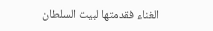الغناء فقدمتها لبيت السلطان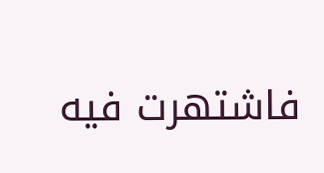فاشتهرت فيه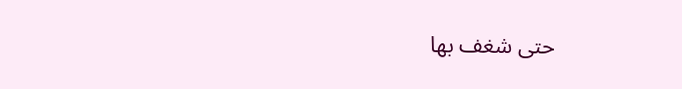حتى شغف بها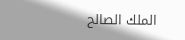الملك الصالح